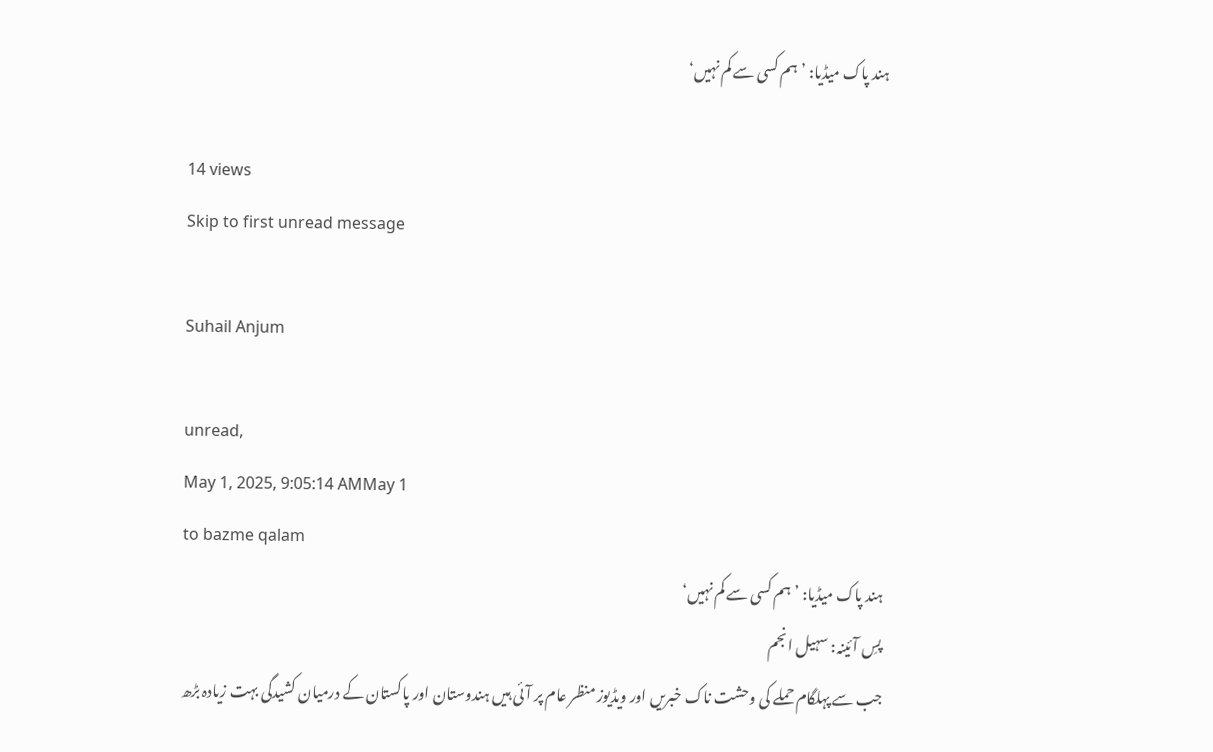ہند پاک میڈیا: ’ہم کسی سے کم نہیں‘

14 views
Skip to first unread message

Suhail Anjum

unread,
May 1, 2025, 9:05:14 AMMay 1
to bazme qalam
ہند پاک میڈیا: ’ہم کسی سے کم نہیں‘
پسِ آئینہ: سہیل انجم
جب سے پہلگام حملے کی وحشت ناک خبریں اور ویڈیوز منظر عام پر آئی ہیں ہندوستان اور پاکستان کے درمیان کشیدگی بہت زیادہ بڑھ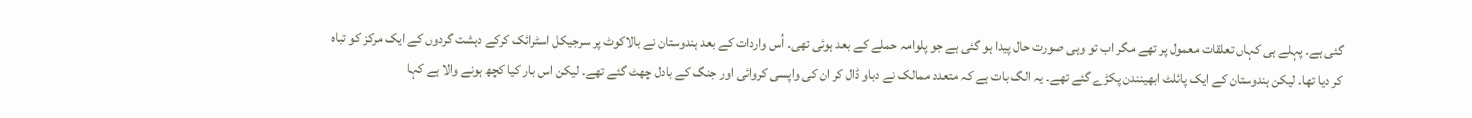گئی ہے۔ پہلے ہی کہاں تعلقات معمول پر تھے مگر اب تو وہی صورت حال پیدا ہو گئی ہے جو پلوامہ حملے کے بعد ہوئی تھی۔ اُس واردات کے بعد ہندوستان نے بالاکوٹ پر سرجیکل اسٹرائک کرکے دہشت گردوں کے ایک مرکز کو تباہ کر دیا تھا۔ لیکن ہندوستان کے ایک پائلٹ ابھینندن پکڑے گئے تھے۔ یہ الگ بات ہے کہ متعدد ممالک نے دباو ڈال کر ان کی واپسی کروائی اور جنگ کے بادل چھٹ گئے تھے۔ لیکن اس بار کیا کچھ ہونے والا ہے کہا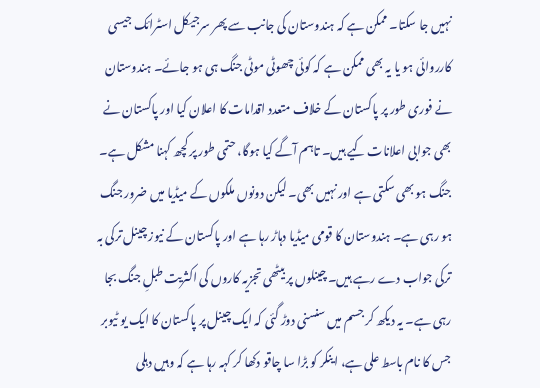نہیں جا سکتا۔ ممکن ہے کہ ہندوستان کی جانب سے پھر سرجیکل اسٹرائک جیسی کارروائی ہو یا یہ بھی ممکن ہے کہ کوئی چھوٹی موٹی جنگ ہی ہو جائے۔ ہندوستان نے فوری طور پر پاکستان کے خلاف متعدد اقدامات کا اعلان کیا اور پاکستان نے بھی جوابی اعلانات کیے ہیں۔ تاہم آگے کیا ہوگا، حتمی طور پر کچھ کہنا مشکل ہے۔ جنگ ہو بھی سکتی ہے اور نہیں بھی۔ لیکن دونوں ملکوں کے میڈیا میں ضرور جنگ ہو رہی ہے۔ ہندوستان کا قومی میڈیا دہاڑ رہا ہے اور پاکستان کے نیوز چینل ترکی بہ ترکی جواب دے رہے ہیں۔ چینلوں پر بیٹھی تجزیہ کاروں کی اکثریت طبلِ جنگ بجا رہی ہے۔ یہ دیکھ کر جسم میں سنسنی دوڑ گئی کہ ایک چینل پر پاکستان کا ایک یو ٹیوبر جس کا نام باسط علی ہے، اینکر کو بڑا سا چاقو دکھا کر کہہ رہا ہے کہ وہیں دہلی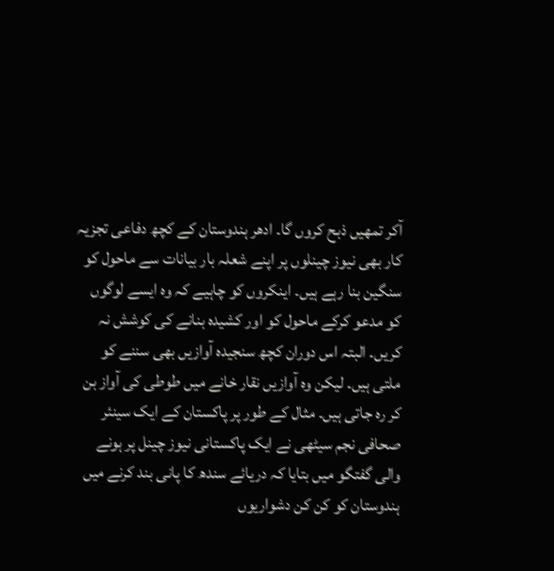آکر تمھیں ذبح کروں گا۔ ادھر ہندوستان کے کچھ دفاعی تجزیہ کار بھی نیوز چینلوں پر اپنے شعلہ بار بیانات سے ماحول کو سنگین بنا رہے ہیں۔ اینکروں کو چاہیے کہ وہ ایسے لوگوں کو مدعو کرکے ماحول کو اور کشیدہ بنانے کی کوشش نہ کریں۔ البتہ اس دوران کچھ سنجیدہ آوازیں بھی سننے کو ملتی ہیں۔ لیکن وہ آوازیں نقار خانے میں طوطی کی آواز بن کر رہ جاتی ہیں۔ مثال کے طور پر پاکستان کے ایک سینئر صحافی نجم سیٹھی نے ایک پاکستانی نیوز چینل پر ہونے والی گفتگو میں بتایا کہ دریائے سندھ کا پانی بند کرنے میں ہندوستان کو کن کن دشواریوں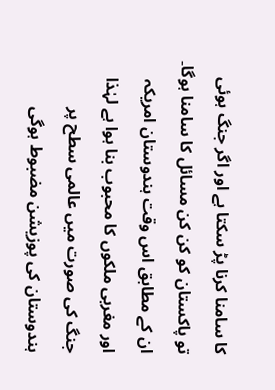کا سامنا کرنا پڑ سکتا ہے اور اگر جنگ ہوئی تو پاکستان کو کن کن مسائل کا سامنا ہوگا۔ ان کے مطابق اس وقت ہندوستان امریکہ اور مغربی ملکوں کا محبوب بنا ہوا ہے لہٰذا جنگ کی صورت میں عالمی سطح پر ہندوستان کی پوزیشن مضبوط ہوگی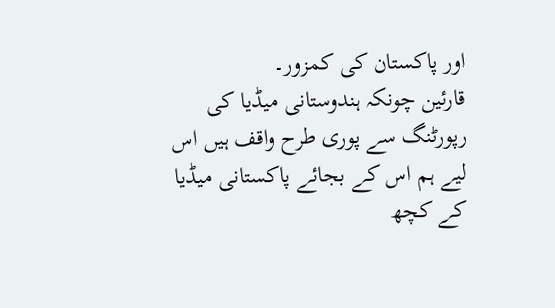اور پاکستان کی کمزور۔
قارئین چونکہ ہندوستانی میڈیا کی رپورٹنگ سے پوری طرح واقف ہیں اس لیے ہم اس کے بجائے پاکستانی میڈیا کے کچھ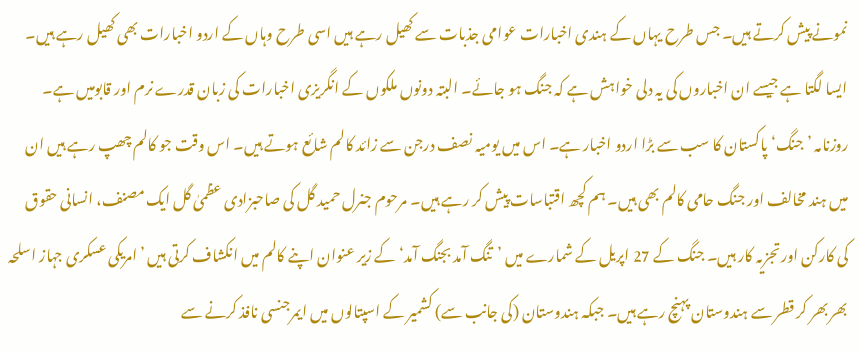نمونے پیش کرتے ہیں۔ جس طرح یہاں کے ہندی اخبارات عوامی جذبات سے کھیل رہے ہیں اسی طرح وہاں کے اردو اخبارات بھی کھیل رہے ہیں۔ ایسا لگتا ہے جیسے ان اخباروں کی یہ دلی خواہش ہے کہ جنگ ہو جائے۔ البتہ دونوں ملکوں کے انگریزی اخبارات کی زبان قدرے نرم اور قابومیں ہے۔ روزنامہ ’جنگ‘ پاکستان کا سب سے بڑا اردو اخبار ہے۔ اس میں یومیہ نصف درجن سے زائد کالم شائع ہوتے ہیں۔ اس وقت جو کالم چھپ رہے ہیں ان میں ہند مخالف اور جنگ حامی کالم بھی ہیں۔ ہم کچھ اقتباسات پیش کر رہے ہیں۔ مرحوم جنرل حمید گل کی صاحبزادی عظمیٰ گل ایک مصنف، انسانی حقوق کی کارکن اور تجزیہ کار ہیں۔ جنگ کے 27 اپریل کے شمارے میں ’تنگ آمد بجنگ آمد‘ کے زیر عنوان اپنے کالم میں انکشاف کرتی ہیں ’امریکی عسکری جہاز اسلحہ بھر بھر کر قطر سے ہندوستان پہنچ رہے ہیں۔ جبکہ ہندوستان (کی جانب سے) کشمیر کے اسپتالوں میں ایمرجنسی نافذ کرنے سے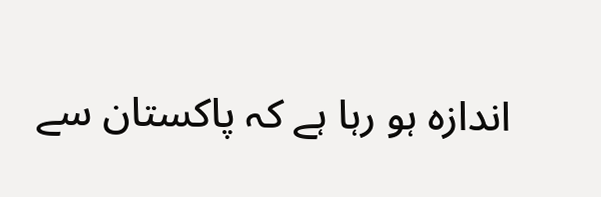اندازہ ہو رہا ہے کہ پاکستان سے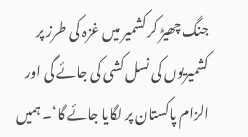جنگ چھیڑ کر کشمیر میں غزہ کی طرز پر کشمیریوں کی نسل کشی کی جائے گی اور الزام پاکستان پر لگایا جائے گا‘۔ ہمیں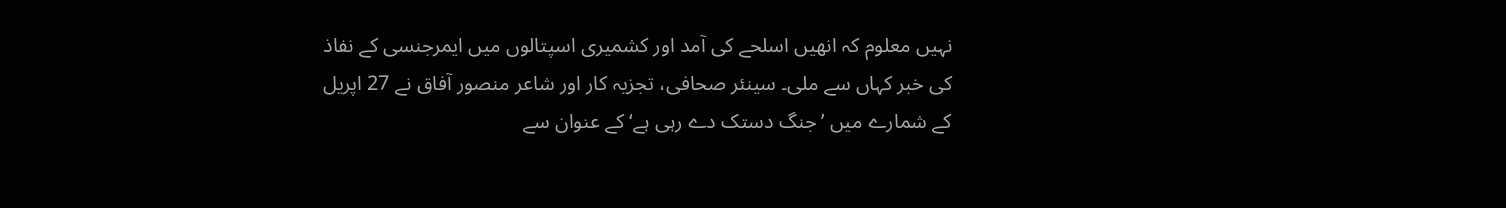نہیں معلوم کہ انھیں اسلحے کی آمد اور کشمیری اسپتالوں میں ایمرجنسی کے نفاذ کی خبر کہاں سے ملی۔ سینئر صحافی، تجزیہ کار اور شاعر منصور آفاق نے 27 اپریل کے شمارے میں ’جنگ دستک دے رہی ہے‘ کے عنوان سے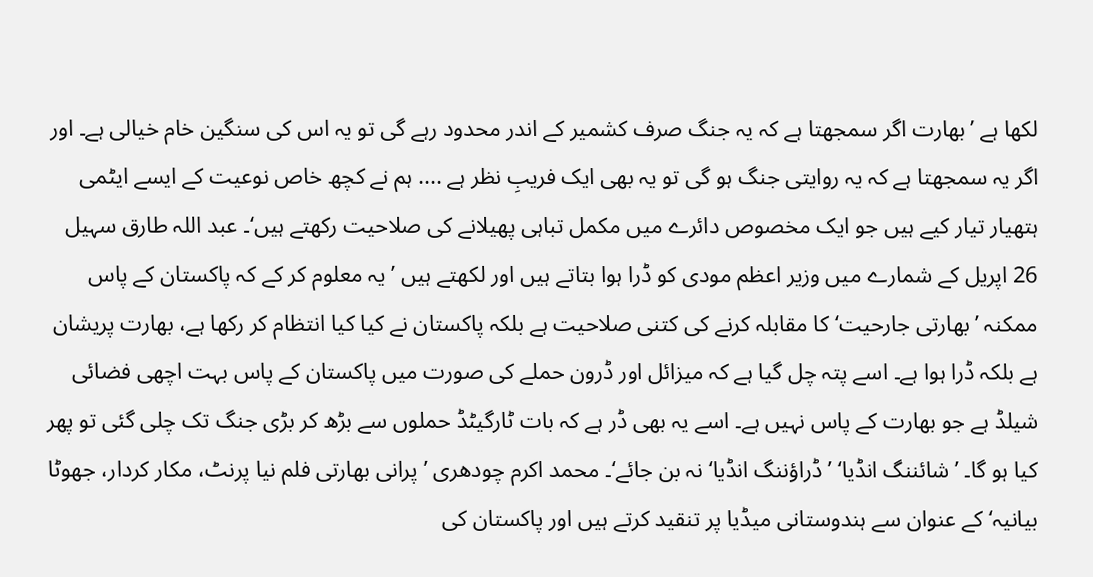لکھا ہے ’بھارت اگر سمجھتا ہے کہ یہ جنگ صرف کشمیر کے اندر محدود رہے گی تو یہ اس کی سنگین خام خیالی ہے۔ اور اگر یہ سمجھتا ہے کہ یہ روایتی جنگ ہو گی تو یہ بھی ایک فریبِ نظر ہے .... ہم نے کچھ خاص نوعیت کے ایسے ایٹمی ہتھیار تیار کیے ہیں جو ایک مخصوص دائرے میں مکمل تباہی پھیلانے کی صلاحیت رکھتے ہیں‘۔ عبد اللہ طارق سہیل 26 اپریل کے شمارے میں وزیر اعظم مودی کو ڈرا ہوا بتاتے ہیں اور لکھتے ہیں ’یہ معلوم کر کے کہ پاکستان کے پاس ممکنہ ’بھارتی جارحیت‘ کا مقابلہ کرنے کی کتنی صلاحیت ہے بلکہ پاکستان نے کیا کیا انتظام کر رکھا ہے، بھارت پریشان ہے بلکہ ڈرا ہوا ہے۔ اسے پتہ چل گیا ہے کہ میزائل اور ڈرون حملے کی صورت میں پاکستان کے پاس بہت اچھی فضائی شیلڈ ہے جو بھارت کے پاس نہیں ہے۔ اسے یہ بھی ڈر ہے کہ بات ٹارگیٹڈ حملوں سے بڑھ کر بڑی جنگ تک چلی گئی تو پھر کیا ہو گا۔ ’شائننگ انڈیا‘ ’ڈراؤننگ انڈیا‘ نہ بن جائے‘۔ محمد اکرم چودھری ’ پرانی بھارتی فلم نیا پرنٹ، مکار کردار، جھوٹا بیانیہ‘ کے عنوان سے ہندوستانی میڈیا پر تنقید کرتے ہیں اور پاکستان کی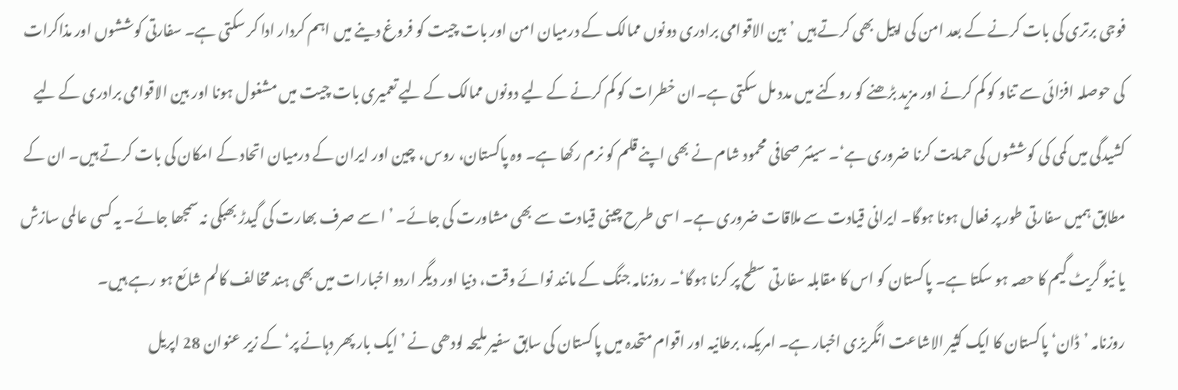فوجی برتری کی بات کرنے کے بعد امن کی اپیل بھی کرتے ہیں ’بین الاقوامی برادری دونوں ممالک کے درمیان امن اور بات چیت کو فروغ دینے میں اہم کردار ادا کر سکتی ہے۔ سفارتی کوششوں اور مذاکرات کی حوصلہ افزائی سے تناو کو کم کرنے اور مزید بڑھنے کو روکنے میں مدد مل سکتی ہے۔ان خطرات کو کم کرنے کے لیے دونوں ممالک کے لیے تعمیری بات چیت میں مشغول ہونا اور بین الاقوامی برادری کے لیے کشیدگی میں کمی کی کوششوں کی حمایت کرنا ضروری ہے‘۔ سینئر صحافی محمود شام نے بھی اپنے قلم کو نرم رکھا ہے۔ وہ پاکستان، روس، چین اور ایران کے درمیان اتحاد کے امکان کی بات کرتے ہیں۔ ان کے مطابق ہمیں سفارتی طور پر فعال ہونا ہوگا۔ ایرانی قیادت سے ملاقات ضروری ہے۔ اسی طرح چینی قیادت سے بھی مشاورت کی جائے۔ ’ا سے صرف بھارت کی گیدڑ بھبکی نہ سمجھا جائے۔ یہ کسی عالمی سازش یا نیو گریٹ گیم کا حصہ ہو سکتا ہے۔ پاکستان کو اس کا مقابلہ سفارتی سطح پر کرنا ہوگا‘۔ روزنامہ جنگ کے مانند نوائے وقت، دنیا اور دیگر اردو اخبارات میں بھی ہند مخالف کالم شائع ہو رہے ہیں۔
روزنامہ ’ڈان‘ پاکستان کا ایک کثیر الاشاعت انگریزی اخبار ہے۔ امریکہ، برطانیہ اور اقوام متحدہ میں پاکستان کی سابق سفیر ملیحہ لودھی نے ’ایک بار پھر دہانے پر‘ کے زیر عنوان 28 اپریل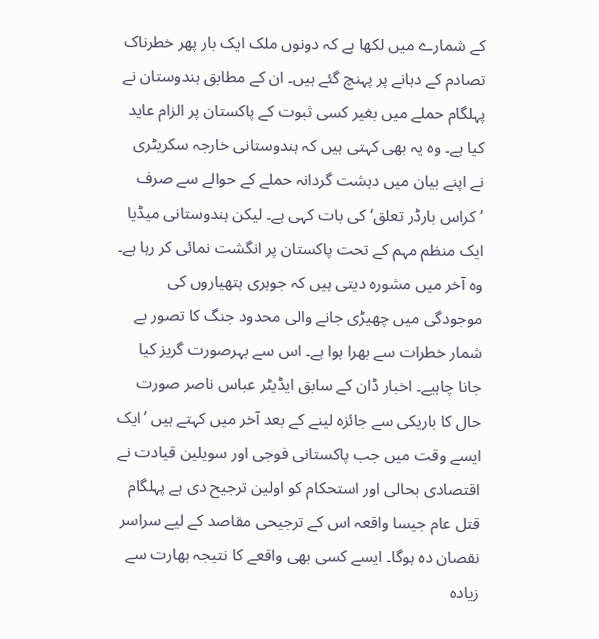کے شمارے میں لکھا ہے کہ دونوں ملک ایک بار پھر خطرناک تصادم کے دہانے پر پہنچ گئے ہیں۔ ان کے مطابق ہندوستان نے پہلگام حملے میں بغیر کسی ثبوت کے پاکستان پر الزام عاید کیا ہے۔ وہ یہ بھی کہتی ہیں کہ ہندوستانی خارجہ سکریٹری نے اپنے بیان میں دہشت گردانہ حملے کے حوالے سے صرف ’کراس بارڈر تعلق‘ کی بات کہی ہے۔ لیکن ہندوستانی میڈیا ایک منظم مہم کے تحت پاکستان پر انگشت نمائی کر رہا ہے۔ وہ آخر میں مشورہ دیتی ہیں کہ جوہری ہتھیاروں کی موجودگی میں چھیڑی جانے والی محدود جنگ کا تصور بے شمار خطرات سے بھرا ہوا ہے۔ اس سے بہرصورت گریز کیا جانا چاہیے۔ اخبار ڈان کے سابق ایڈیٹر عباس ناصر صورت حال کا باریکی سے جائزہ لینے کے بعد آخر میں کہتے ہیں ’ایک ایسے وقت میں جب پاکستانی فوجی اور سویلین قیادت نے اقتصادی بحالی اور استحکام کو اولین ترجیح دی ہے پہلگام قتل عام جیسا واقعہ اس کے ترجیحی مقاصد کے لیے سراسر نقصان دہ ہوگا۔ ایسے کسی بھی واقعے کا نتیجہ بھارت سے زیادہ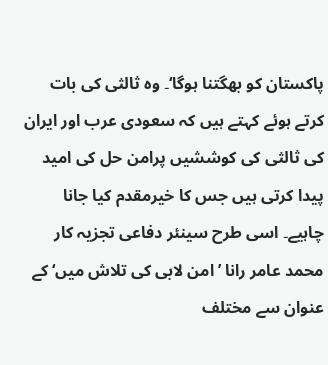پاکستان کو بھگتنا ہوگا‘۔ وہ ثالثی کی بات کرتے ہوئے کہتے ہیں کہ سعودی عرب اور ایران کی ثالثی کی کوششیں پرامن حل کی امید پیدا کرتی ہیں جس کا خیرمقدم کیا جانا چاہیے۔ اسی طرح سینئر دفاعی تجزیہ کار محمد عامر رانا ’امن لابی کی تلاش میں‘ کے عنوان سے مختلف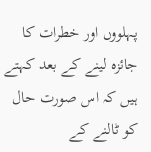پہلووں اور خطرات کا جائزہ لینے کے بعد کہتے ہیں کہ اس صورت حال کو ٹالنے کے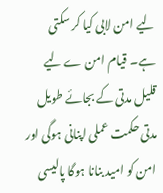لیے امن لابی کیا کر سکتی ہے۔ قیام امن ے لیے قلیل مدتی کے بجائے طویل مدتی حکمت عملی اپنانی ہوگی اور امن کو امید بنانا ہوگا پالیسی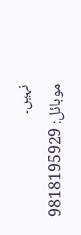نہیں۔
موبائل: 9818195929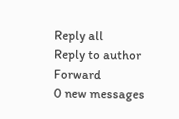Reply all
Reply to author
Forward
0 new messages